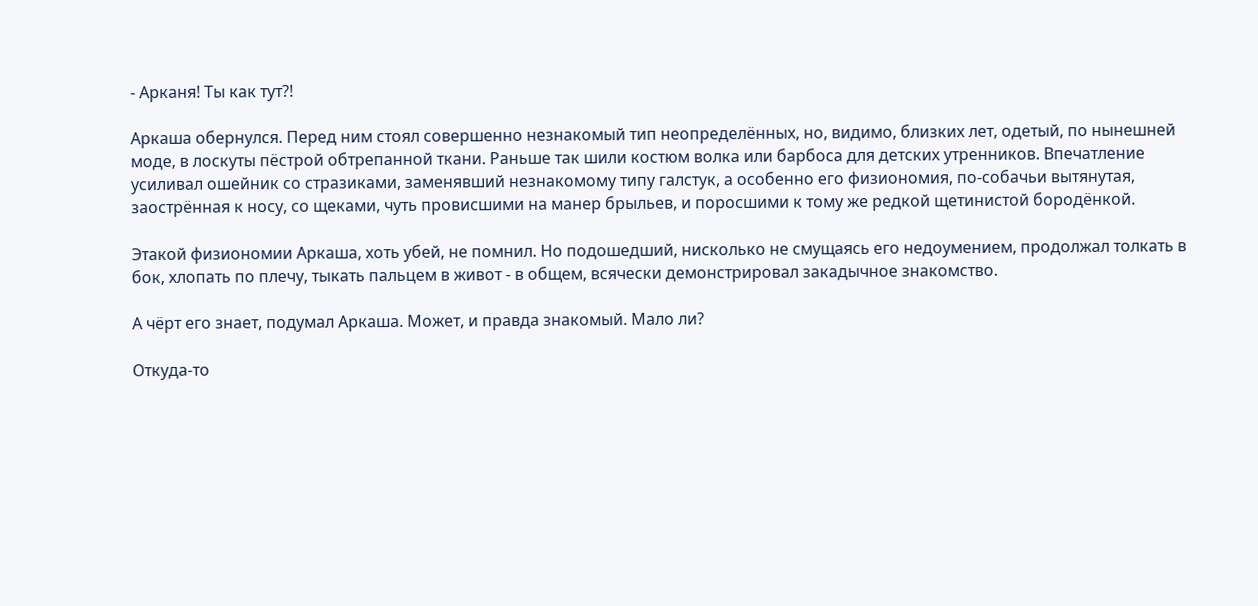- Арканя! Ты как тут?!

Аркаша обернулся. Перед ним стоял совершенно незнакомый тип неопределённых, но, видимо, близких лет, одетый, по нынешней моде, в лоскуты пёстрой обтрепанной ткани. Раньше так шили костюм волка или барбоса для детских утренников. Впечатление усиливал ошейник со стразиками, заменявший незнакомому типу галстук, а особенно его физиономия, по-собачьи вытянутая, заострённая к носу, со щеками, чуть провисшими на манер брыльев, и поросшими к тому же редкой щетинистой бородёнкой.

Этакой физиономии Аркаша, хоть убей, не помнил. Но подошедший, нисколько не смущаясь его недоумением, продолжал толкать в бок, хлопать по плечу, тыкать пальцем в живот - в общем, всячески демонстрировал закадычное знакомство.

А чёрт его знает, подумал Аркаша. Может, и правда знакомый. Мало ли?

Откуда-то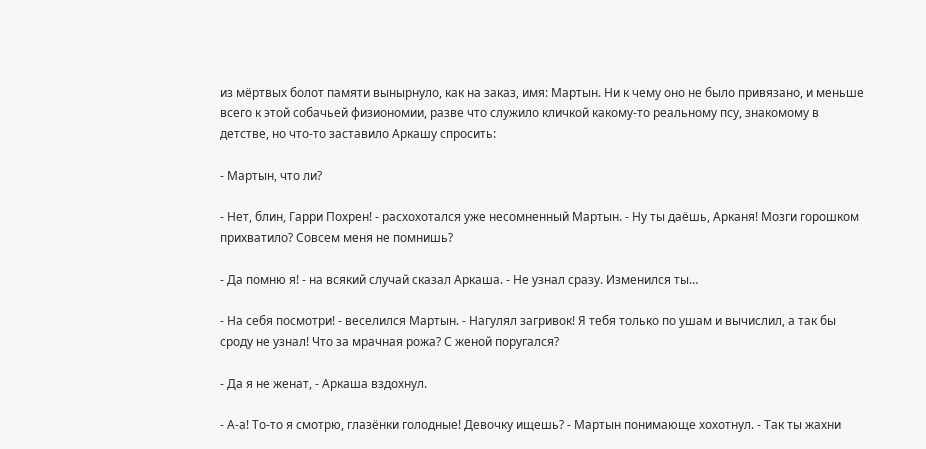из мёртвых болот памяти вынырнуло, как на заказ, имя: Мартын. Ни к чему оно не было привязано, и меньше всего к этой собачьей физиономии, разве что служило кличкой какому-то реальному псу, знакомому в детстве, но что-то заставило Аркашу спросить:

- Мартын, что ли?

- Нет, блин, Гарри Похрен! - расхохотался уже несомненный Мартын. - Ну ты даёшь, Арканя! Мозги горошком прихватило? Совсем меня не помнишь?

- Да помню я! - на всякий случай сказал Аркаша. - Не узнал сразу. Изменился ты…

- На себя посмотри! - веселился Мартын. - Нагулял загривок! Я тебя только по ушам и вычислил, а так бы сроду не узнал! Что за мрачная рожа? С женой поругался?

- Да я не женат, - Аркаша вздохнул.

- А-а! То-то я смотрю, глазёнки голодные! Девочку ищешь? - Мартын понимающе хохотнул. - Так ты жахни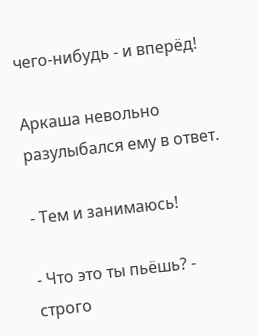чего-нибудь - и вперёд!

Аркаша невольно разулыбался ему в ответ.

- Тем и занимаюсь!

- Что это ты пьёшь? - строго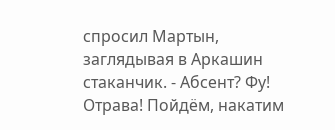спросил Мартын, заглядывая в Аркашин стаканчик. - Абсент? Фу! Отрава! Пойдём, накатим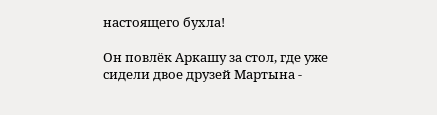настоящего бухла!

Он повлёк Аркашу за стол, где уже сидели двое друзей Мартына -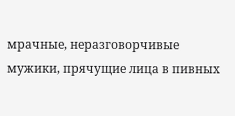мрачные, неразговорчивые мужики, прячущие лица в пивных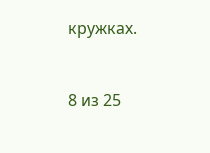кружках.



8 из 25